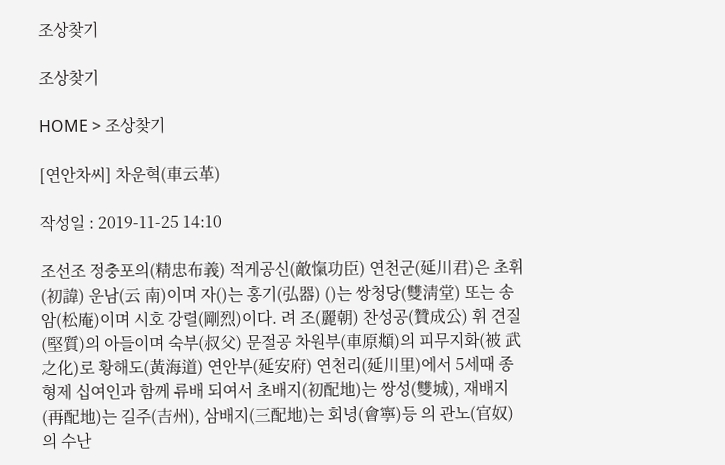조상찾기

조상찾기

HOME > 조상찾기

[연안차씨] 차운혁(車云革)

작성일 : 2019-11-25 14:10

조선조 정충포의(精忠布義) 적게공신(敵愾功臣) 연천군(延川君)은 초휘(初諱) 운남(云 南)이며 자()는 홍기(弘器) ()는 쌍청당(雙淸堂) 또는 송암(松庵)이며 시호 강렬(剛烈)이다. 려 조(麗朝) 찬성공(贊成公) 휘 견질(堅質)의 아들이며 숙부(叔父) 문절공 차원부(車原頫)의 피무지화(被 武之化)로 황해도(黃海道) 연안부(延安府) 연천리(延川里)에서 5세때 종형제 십여인과 함께 류배 되여서 초배지(初配地)는 쌍성(雙城), 재배지(再配地)는 길주(吉州), 삼배지(三配地)는 회녕(會寧)등 의 관노(官奴)의 수난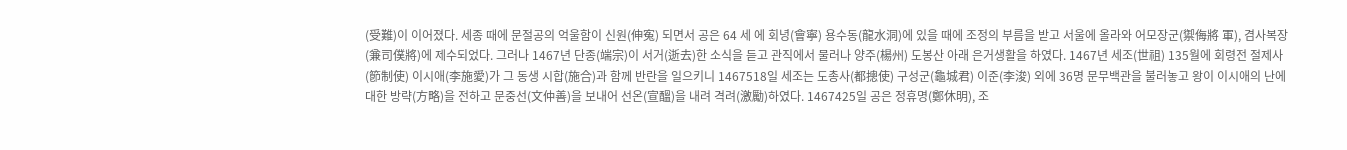(受難)이 이어졌다. 세종 때에 문절공의 억울함이 신원(伸寃) 되면서 공은 64 세 에 회녕(會寧) 용수동(龍水洞)에 있을 때에 조정의 부름을 받고 서울에 올라와 어모장군(禦侮將 軍), 겸사복장(兼司僕將)에 제수되었다. 그러나 1467년 단종(端宗)이 서거(逝去)한 소식을 듣고 관직에서 물러나 양주(楊州) 도봉산 아래 은거생활을 하였다. 1467년 세조(世祖) 135월에 회령전 절제사(節制使) 이시애(李施愛)가 그 동생 시합(施合)과 함께 반란을 일으키니 1467518일 세조는 도총사(都摠使) 구성군(龜城君) 이준(李浚) 외에 36명 문무백관을 불러놓고 왕이 이시애의 난에 대한 방략(方略)을 전하고 문중선(文仲善)을 보내어 선온(宣醞)을 내려 격려(激勵)하였다. 1467425일 공은 정휴명(鄭休明), 조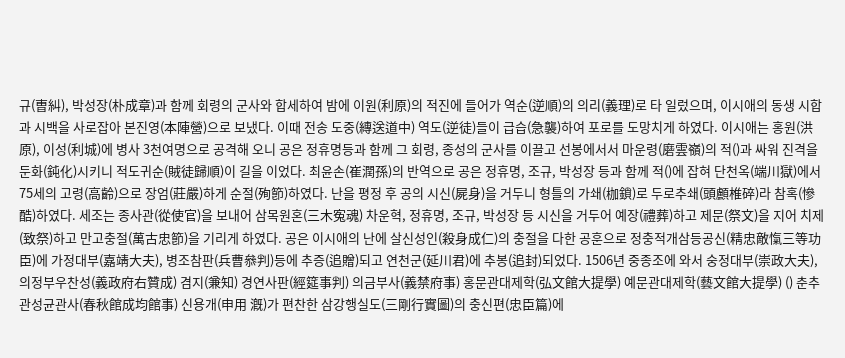규(曺糾), 박성장(朴成章)과 함께 회령의 군사와 합세하여 밤에 이원(利原)의 적진에 들어가 역순(逆順)의 의리(義理)로 타 일렀으며, 이시애의 동생 시합과 시백을 사로잡아 본진영(本陣營)으로 보냈다. 이때 전송 도중(縳送道中) 역도(逆徒)들이 급습(急襲)하여 포로를 도망치게 하였다. 이시애는 홍원(洪原), 이성(利城)에 병사 3천여명으로 공격해 오니 공은 정휴명등과 함께 그 회령, 종성의 군사를 이끌고 선봉에서서 마운령(磨雲嶺)의 적()과 싸워 진격을 둔화(鈍化)시키니 적도귀순(賊徒歸順)이 길을 이었다. 최윤손(崔潤孫)의 반역으로 공은 정휴명, 조규, 박성장 등과 함께 적()에 잡혀 단천옥(端川獄)에서 75세의 고령(高齡)으로 장엄(莊嚴)하게 순절(殉節)하였다. 난을 평정 후 공의 시신(屍身)을 거두니 형틀의 가쇄(枷鎖)로 두로추쇄(頭顱椎碎)라 참혹(慘酷)하였다. 세조는 종사관(從使官)을 보내어 삼목원혼(三木寃魂) 차운혁, 정휴명, 조규, 박성장 등 시신을 거두어 예장(禮葬)하고 제문(祭文)을 지어 치제(致祭)하고 만고충절(萬古忠節)을 기리게 하였다. 공은 이시애의 난에 살신성인(殺身成仁)의 충절을 다한 공훈으로 정충적개삼등공신(精忠敵愾三等功臣)에 가정대부(嘉靖大夫), 병조참판(兵曹叅判)등에 추증(追贈)되고 연천군(延川君)에 추봉(追封)되었다. 1506년 중종조에 와서 숭정대부(崇政大夫), 의정부우찬성(義政府右贊成) 겸지(兼知) 경연사판(經筵事判) 의금부사(義禁府事) 홍문관대제학(弘文館大提學) 예문관대제학(藝文館大提學) () 춘추관성균관사(春秋館成均館事) 신용개(申用 漑)가 편찬한 삼강행실도(三剛行實圖)의 충신편(忠臣篇)에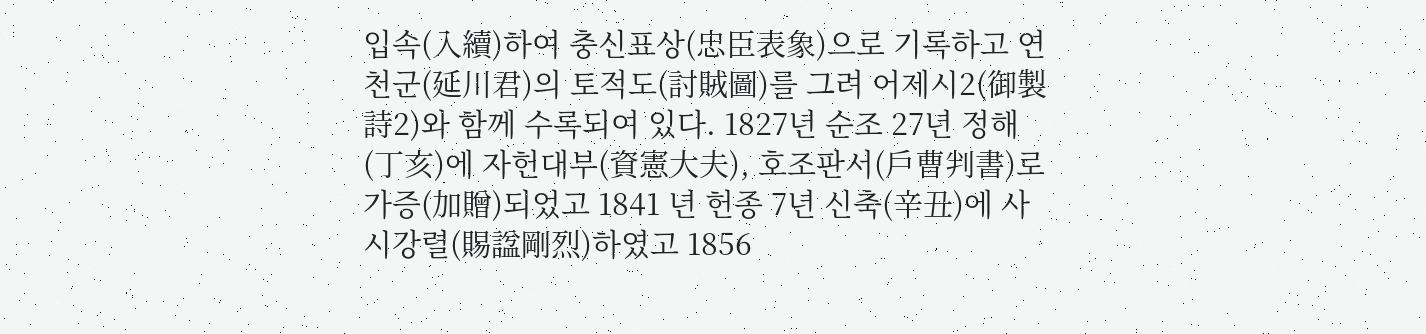입속(入續)하여 충신표상(忠臣表象)으로 기록하고 연천군(延川君)의 토적도(討賊圖)를 그려 어제시2(御製詩2)와 함께 수록되여 있다. 1827년 순조 27년 정해(丁亥)에 자헌대부(資憲大夫), 호조판서(戶曹判書)로 가증(加贈)되었고 1841 년 헌종 7년 신축(辛丑)에 사시강렬(賜諡剛烈)하였고 1856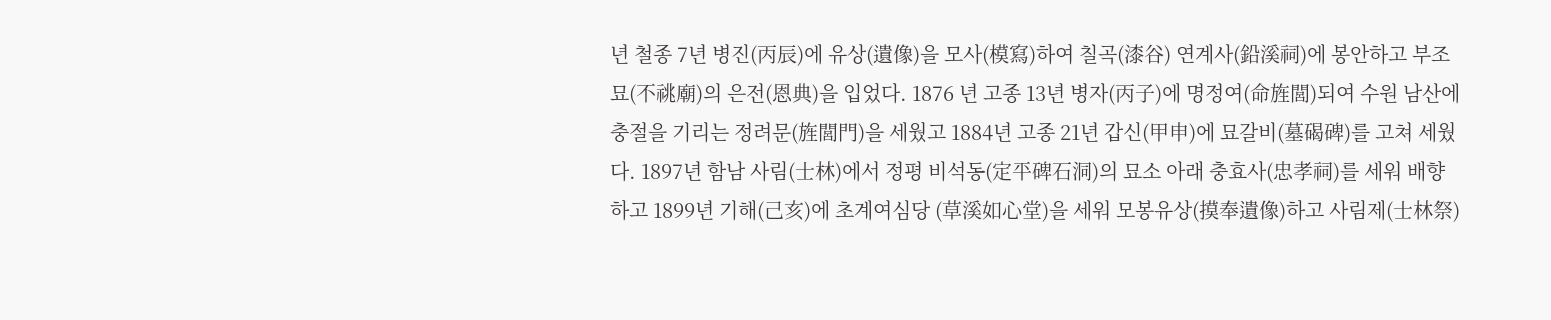년 철종 7년 병진(丙辰)에 유상(遺像)을 모사(模寫)하여 칠곡(漆谷) 연계사(鉛溪祠)에 봉안하고 부조묘(不祧廟)의 은전(恩典)을 입었다. 1876 년 고종 13년 병자(丙子)에 명정여(命旌閭)되여 수원 남산에 충절을 기리는 정려문(旌閭門)을 세웠고 1884년 고종 21년 갑신(甲申)에 묘갈비(墓碣碑)를 고쳐 세웠다. 1897년 함남 사림(士林)에서 정평 비석동(定平碑石洞)의 묘소 아래 충효사(忠孝祠)를 세워 배향하고 1899년 기해(己亥)에 초계여심당 (草溪如心堂)을 세워 모봉유상(摸奉遺像)하고 사림제(士林祭)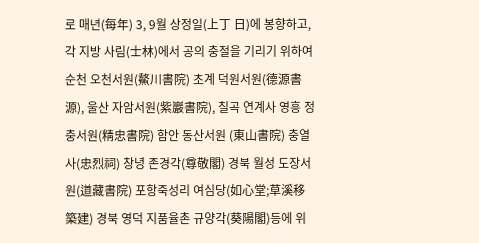로 매년(每年) 3, 9월 상정일(上丁 日)에 봉향하고, 각 지방 사림(士林)에서 공의 충절을 기리기 위하여 순천 오천서원(鰲川書院) 초계 덕원서원(德源書源), 울산 자암서원(紫巖書院), 칠곡 연계사 영흥 정충서원(精忠書院) 함안 동산서원 (東山書院) 충열사(忠烈祠) 창녕 존경각(尊敬閣) 경북 월성 도장서원(道藏書院) 포항죽성리 여심당(如心堂;草溪移築建) 경북 영덕 지품율촌 규양각(葵陽閣)등에 위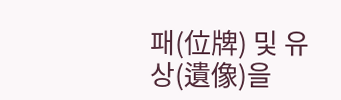패(位牌) 및 유상(遺像)을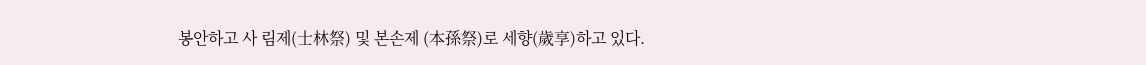봉안하고 사 림제(士林祭) 및 본손제 (本孫祭)로 세향(歲享)하고 있다.